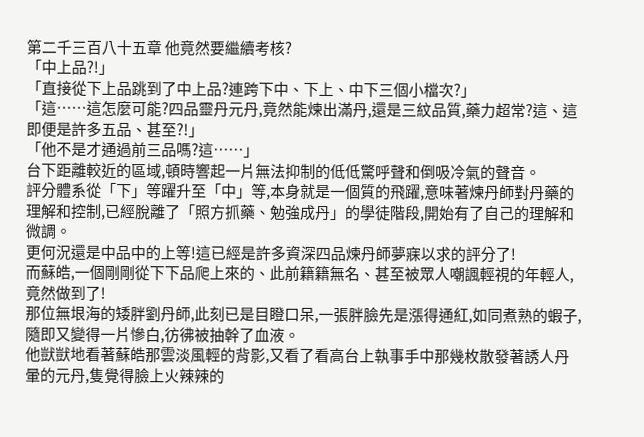第二千三百八十五章 他竟然要繼續考核?
「中上品?!」
「直接從下上品跳到了中上品?連跨下中、下上、中下三個小檔次?」
「這……這怎麼可能?四品靈丹元丹,竟然能煉出滿丹,還是三紋品質,藥力超常?這、這即便是許多五品、甚至?!」
「他不是才通過前三品嗎?這……」
台下距離較近的區域,頓時響起一片無法抑制的低低驚呼聲和倒吸冷氣的聲音。
評分體系從「下」等躍升至「中」等,本身就是一個質的飛躍,意味著煉丹師對丹藥的理解和控制,已經脫離了「照方抓藥、勉強成丹」的學徒階段,開始有了自己的理解和微調。
更何況還是中品中的上等!這已經是許多資深四品煉丹師夢寐以求的評分了!
而蘇皓,一個剛剛從下下品爬上來的、此前籍籍無名、甚至被眾人嘲諷輕視的年輕人,竟然做到了!
那位無垠海的矮胖劉丹師,此刻已是目瞪口呆,一張胖臉先是漲得通紅,如同煮熟的蝦子,隨即又變得一片慘白,彷彿被抽幹了血液。
他獃獃地看著蘇皓那雲淡風輕的背影,又看了看高台上執事手中那幾枚散發著誘人丹暈的元丹,隻覺得臉上火辣辣的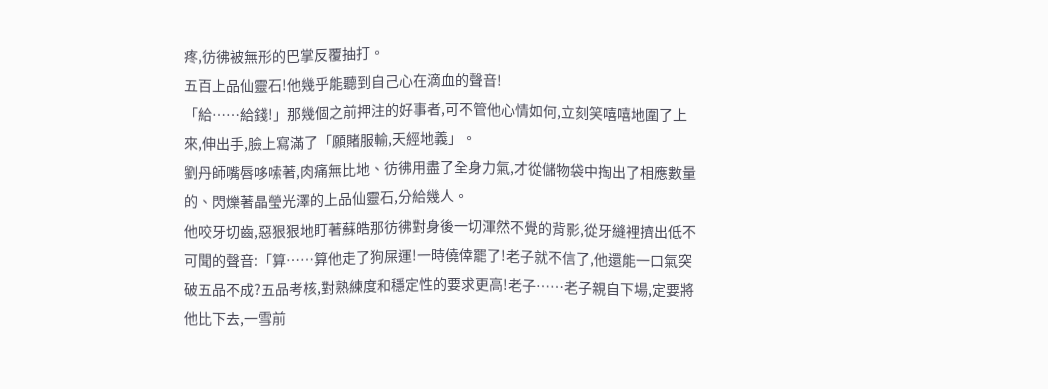疼,彷彿被無形的巴掌反覆抽打。
五百上品仙靈石!他幾乎能聽到自己心在滴血的聲音!
「給……給錢!」那幾個之前押注的好事者,可不管他心情如何,立刻笑嘻嘻地圍了上來,伸出手,臉上寫滿了「願賭服輸,天經地義」。
劉丹師嘴唇哆嗦著,肉痛無比地、彷彿用盡了全身力氣,才從儲物袋中掏出了相應數量的、閃爍著晶瑩光澤的上品仙靈石,分給幾人。
他咬牙切齒,惡狠狠地盯著蘇皓那彷彿對身後一切渾然不覺的背影,從牙縫裡擠出低不可聞的聲音:「算……算他走了狗屎運!一時僥倖罷了!老子就不信了,他還能一口氣突破五品不成?五品考核,對熟練度和穩定性的要求更高!老子……老子親自下場,定要將他比下去,一雪前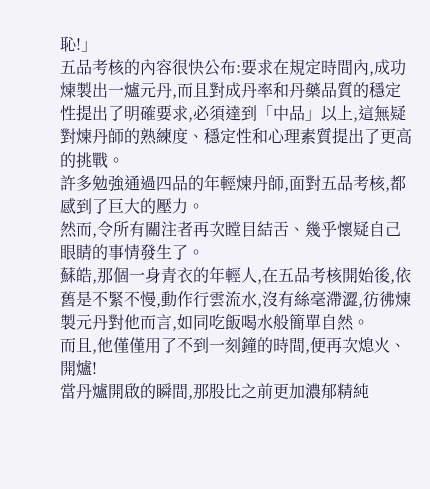恥!」
五品考核的內容很快公布:要求在規定時間內,成功煉製出一爐元丹,而且對成丹率和丹藥品質的穩定性提出了明確要求,必須達到「中品」以上,這無疑對煉丹師的熟練度、穩定性和心理素質提出了更高的挑戰。
許多勉強通過四品的年輕煉丹師,面對五品考核,都感到了巨大的壓力。
然而,令所有關注者再次瞠目結舌、幾乎懷疑自己眼睛的事情發生了。
蘇皓,那個一身青衣的年輕人,在五品考核開始後,依舊是不緊不慢,動作行雲流水,沒有絲毫滯澀,彷彿煉製元丹對他而言,如同吃飯喝水般簡單自然。
而且,他僅僅用了不到一刻鐘的時間,便再次熄火、開爐!
當丹爐開啟的瞬間,那股比之前更加濃郁精純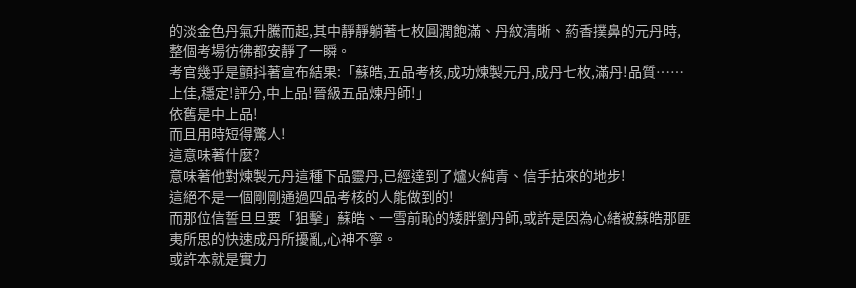的淡金色丹氣升騰而起,其中靜靜躺著七枚圓潤飽滿、丹紋清晰、葯香撲鼻的元丹時,整個考場彷彿都安靜了一瞬。
考官幾乎是顫抖著宣布結果:「蘇皓,五品考核,成功煉製元丹,成丹七枚,滿丹!品質……上佳,穩定!評分,中上品!晉級五品煉丹師!」
依舊是中上品!
而且用時短得驚人!
這意味著什麼?
意味著他對煉製元丹這種下品靈丹,已經達到了爐火純青、信手拈來的地步!
這絕不是一個剛剛通過四品考核的人能做到的!
而那位信誓旦旦要「狙擊」蘇皓、一雪前恥的矮胖劉丹師,或許是因為心緒被蘇皓那匪夷所思的快速成丹所擾亂,心神不寧。
或許本就是實力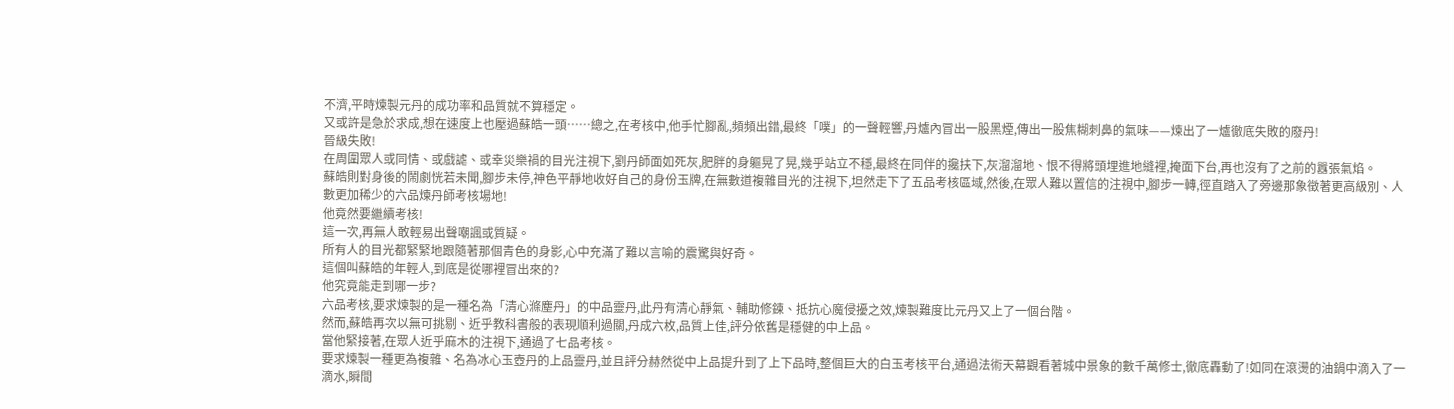不濟,平時煉製元丹的成功率和品質就不算穩定。
又或許是急於求成,想在速度上也壓過蘇皓一頭……總之,在考核中,他手忙腳亂,頻頻出錯,最終「噗」的一聲輕響,丹爐內冒出一股黑煙,傳出一股焦糊刺鼻的氣味——煉出了一爐徹底失敗的廢丹!
晉級失敗!
在周圍眾人或同情、或戲謔、或幸災樂禍的目光注視下,劉丹師面如死灰,肥胖的身軀晃了晃,幾乎站立不穩,最終在同伴的攙扶下,灰溜溜地、恨不得將頭埋進地縫裡,掩面下台,再也沒有了之前的囂張氣焰。
蘇皓則對身後的鬧劇恍若未聞,腳步未停,神色平靜地收好自己的身份玉牌,在無數道複雜目光的注視下,坦然走下了五品考核區域,然後,在眾人難以置信的注視中,腳步一轉,徑直踏入了旁邊那象徵著更高級別、人數更加稀少的六品煉丹師考核場地!
他竟然要繼續考核!
這一次,再無人敢輕易出聲嘲諷或質疑。
所有人的目光都緊緊地跟隨著那個青色的身影,心中充滿了難以言喻的震驚與好奇。
這個叫蘇皓的年輕人,到底是從哪裡冒出來的?
他究竟能走到哪一步?
六品考核,要求煉製的是一種名為「清心滌塵丹」的中品靈丹,此丹有清心靜氣、輔助修鍊、抵抗心魔侵擾之效,煉製難度比元丹又上了一個台階。
然而,蘇皓再次以無可挑剔、近乎教科書般的表現順利過關,丹成六枚,品質上佳,評分依舊是穩健的中上品。
當他緊接著,在眾人近乎麻木的注視下,通過了七品考核。
要求煉製一種更為複雜、名為冰心玉壺丹的上品靈丹,並且評分赫然從中上品提升到了上下品時,整個巨大的白玉考核平台,通過法術天幕觀看著城中景象的數千萬修士,徹底轟動了!如同在滾燙的油鍋中滴入了一滴水,瞬間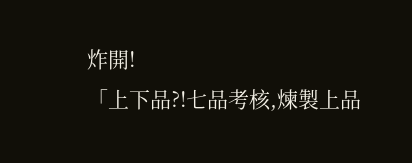炸開!
「上下品?!七品考核,煉製上品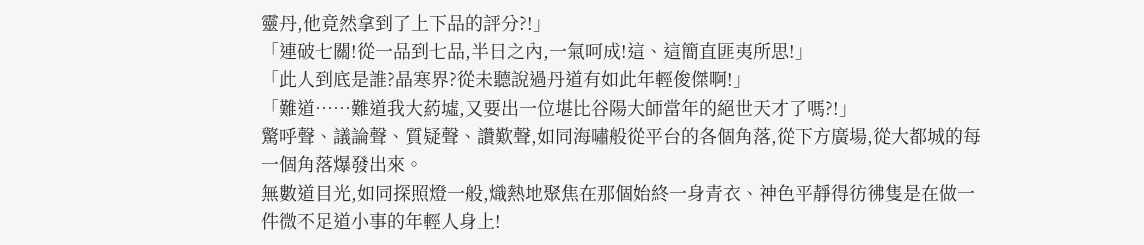靈丹,他竟然拿到了上下品的評分?!」
「連破七關!從一品到七品,半日之內,一氣呵成!這、這簡直匪夷所思!」
「此人到底是誰?晶寒界?從未聽說過丹道有如此年輕俊傑啊!」
「難道……難道我大葯墟,又要出一位堪比谷陽大師當年的絕世天才了嗎?!」
驚呼聲、議論聲、質疑聲、讚歎聲,如同海嘯般從平台的各個角落,從下方廣場,從大都城的每一個角落爆發出來。
無數道目光,如同探照燈一般,熾熱地聚焦在那個始終一身青衣、神色平靜得彷彿隻是在做一件微不足道小事的年輕人身上!